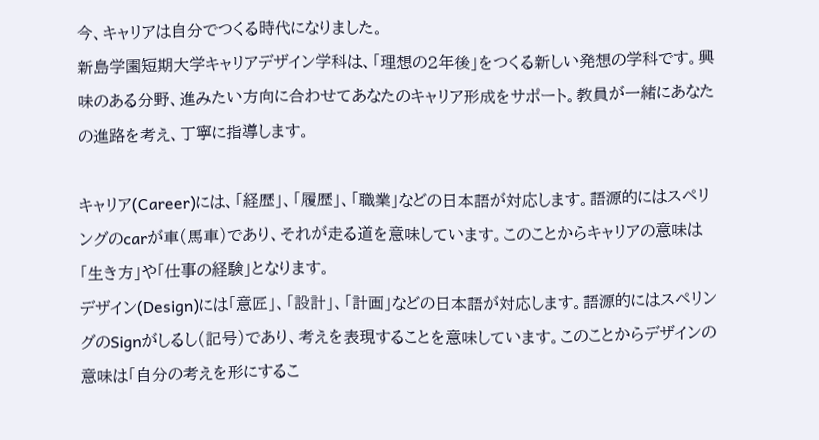今、キャリアは自分でつくる時代になりました。
新島学園短期大学キャリアデザイン学科は、「理想の2年後」をつくる新しい発想の学科です。興味のある分野、進みたい方向に合わせてあなたのキャリア形成をサポート。教員が一緒にあなたの進路を考え、丁寧に指導します。

キャリア(Career)には、「経歴」、「履歴」、「職業」などの日本語が対応します。語源的にはスペリングのcarが車(馬車)であり、それが走る道を意味しています。このことからキャリアの意味は「生き方」や「仕事の経験」となります。
デザイン(Design)には「意匠」、「設計」、「計画」などの日本語が対応します。語源的にはスペリングのSignがしるし(記号)であり、考えを表現することを意味しています。このことからデザインの意味は「自分の考えを形にするこ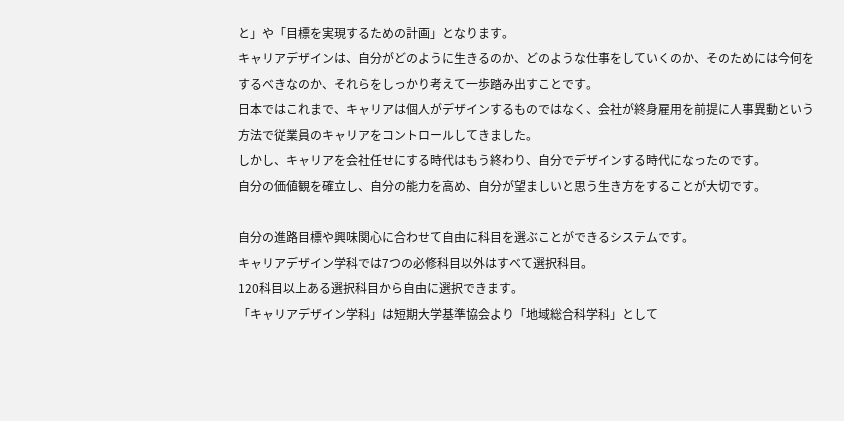と」や「目標を実現するための計画」となります。
キャリアデザインは、自分がどのように生きるのか、どのような仕事をしていくのか、そのためには今何をするべきなのか、それらをしっかり考えて一歩踏み出すことです。
日本ではこれまで、キャリアは個人がデザインするものではなく、会社が終身雇用を前提に人事異動という方法で従業員のキャリアをコントロールしてきました。
しかし、キャリアを会社任せにする時代はもう終わり、自分でデザインする時代になったのです。
自分の価値観を確立し、自分の能力を高め、自分が望ましいと思う生き方をすることが大切です。

自分の進路目標や興味関心に合わせて自由に科目を選ぶことができるシステムです。
キャリアデザイン学科では7つの必修科目以外はすべて選択科目。
120科目以上ある選択科目から自由に選択できます。
「キャリアデザイン学科」は短期大学基準協会より「地域総合科学科」として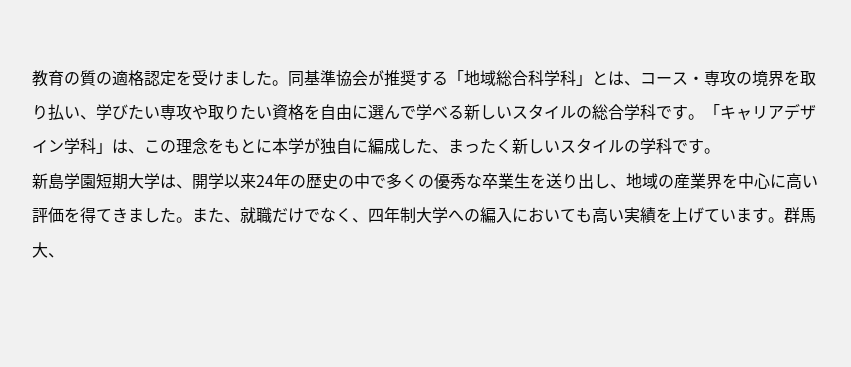教育の質の適格認定を受けました。同基準協会が推奨する「地域総合科学科」とは、コース・専攻の境界を取り払い、学びたい専攻や取りたい資格を自由に選んで学べる新しいスタイルの総合学科です。「キャリアデザイン学科」は、この理念をもとに本学が独自に編成した、まったく新しいスタイルの学科です。
新島学園短期大学は、開学以来24年の歴史の中で多くの優秀な卒業生を送り出し、地域の産業界を中心に高い評価を得てきました。また、就職だけでなく、四年制大学への編入においても高い実績を上げています。群馬大、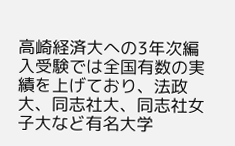高崎経済大への3年次編入受験では全国有数の実績を上げており、法政大、同志社大、同志社女子大など有名大学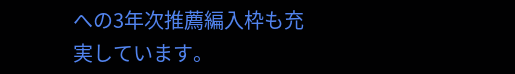への3年次推薦編入枠も充実しています。